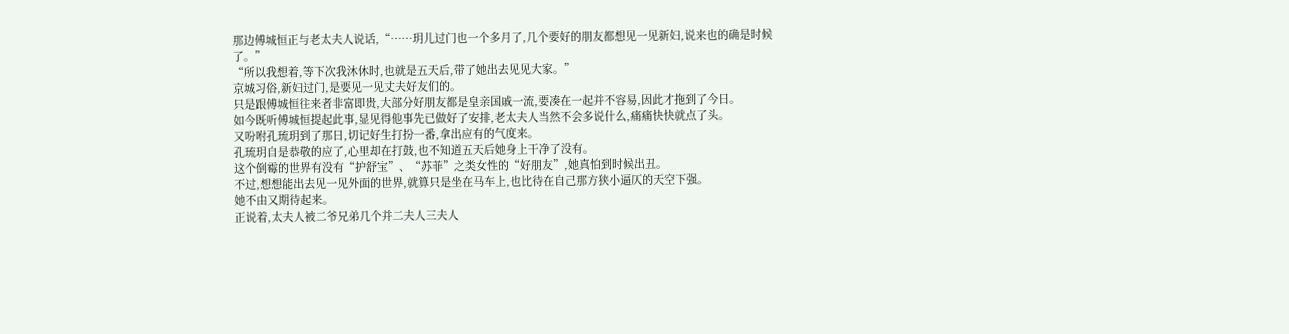那边傅城恒正与老太夫人说话,“……玥儿过门也一个多月了,几个要好的朋友都想见一见新妇,说来也的确是时候了。”
“所以我想着,等下次我沐休时,也就是五天后,带了她出去见见大家。”
京城习俗,新妇过门,是要见一见丈夫好友们的。
只是跟傅城恒往来者非富即贵,大部分好朋友都是皇亲国戚一流,要凑在一起并不容易,因此才拖到了今日。
如今既听傅城恒提起此事,显见得他事先已做好了安排,老太夫人当然不会多说什么,痛痛快快就点了头。
又吩咐孔琉玥到了那日,切记好生打扮一番,拿出应有的气度来。
孔琉玥自是恭敬的应了,心里却在打鼓,也不知道五天后她身上干净了没有。
这个倒霉的世界有没有“护舒宝”、“苏菲”之类女性的“好朋友”,她真怕到时候出丑。
不过,想想能出去见一见外面的世界,就算只是坐在马车上,也比待在自己那方狭小逼仄的天空下强。
她不由又期待起来。
正说着,太夫人被二爷兄弟几个并二夫人三夫人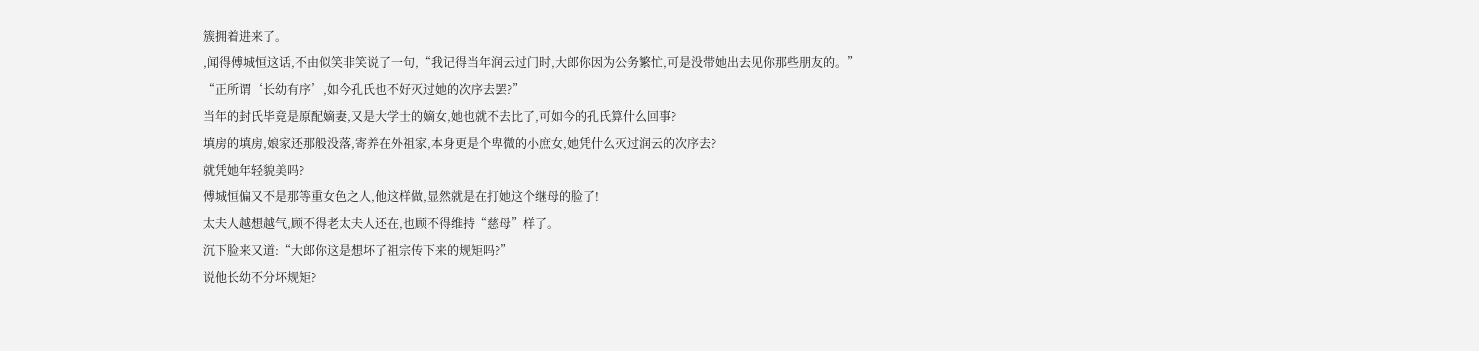簇拥着进来了。
,闻得傅城恒这话,不由似笑非笑说了一句,“我记得当年润云过门时,大郎你因为公务繁忙,可是没带她出去见你那些朋友的。”
“正所谓‘长幼有序’,如今孔氏也不好灭过她的次序去罢?”
当年的封氏毕竟是原配嫡妻,又是大学士的嫡女,她也就不去比了,可如今的孔氏算什么回事?
填房的填房,娘家还那般没落,寄养在外祖家,本身更是个卑微的小庶女,她凭什么灭过润云的次序去?
就凭她年轻貌美吗?
傅城恒偏又不是那等重女色之人,他这样做,显然就是在打她这个继母的脸了!
太夫人越想越气,顾不得老太夫人还在,也顾不得维持“慈母”样了。
沉下脸来又道:“大郎你这是想坏了祖宗传下来的规矩吗?”
说他长幼不分坏规矩?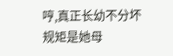哼,真正长幼不分坏规矩是她母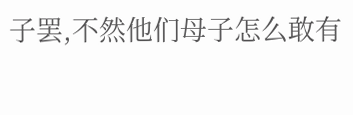子罢,不然他们母子怎么敢有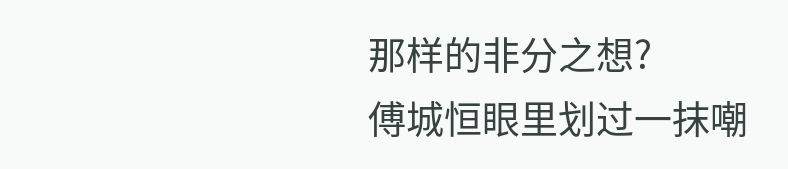那样的非分之想?
傅城恒眼里划过一抹嘲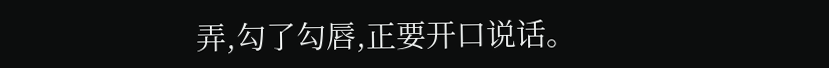弄,勾了勾唇,正要开口说话。